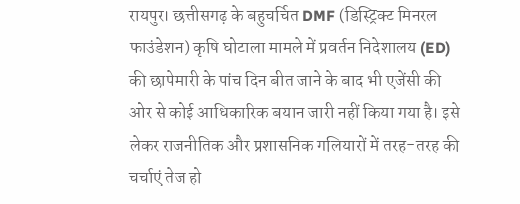रायपुर। छत्तीसगढ़ के बहुचर्चित DMF (डिस्ट्रिक्ट मिनरल फाउंडेशन) कृषि घोटाला मामले में प्रवर्तन निदेशालय (ED) की छापेमारी के पांच दिन बीत जाने के बाद भी एजेंसी की ओर से कोई आधिकारिक बयान जारी नहीं किया गया है। इसे लेकर राजनीतिक और प्रशासनिक गलियारों में तरह-तरह की चर्चाएं तेज हो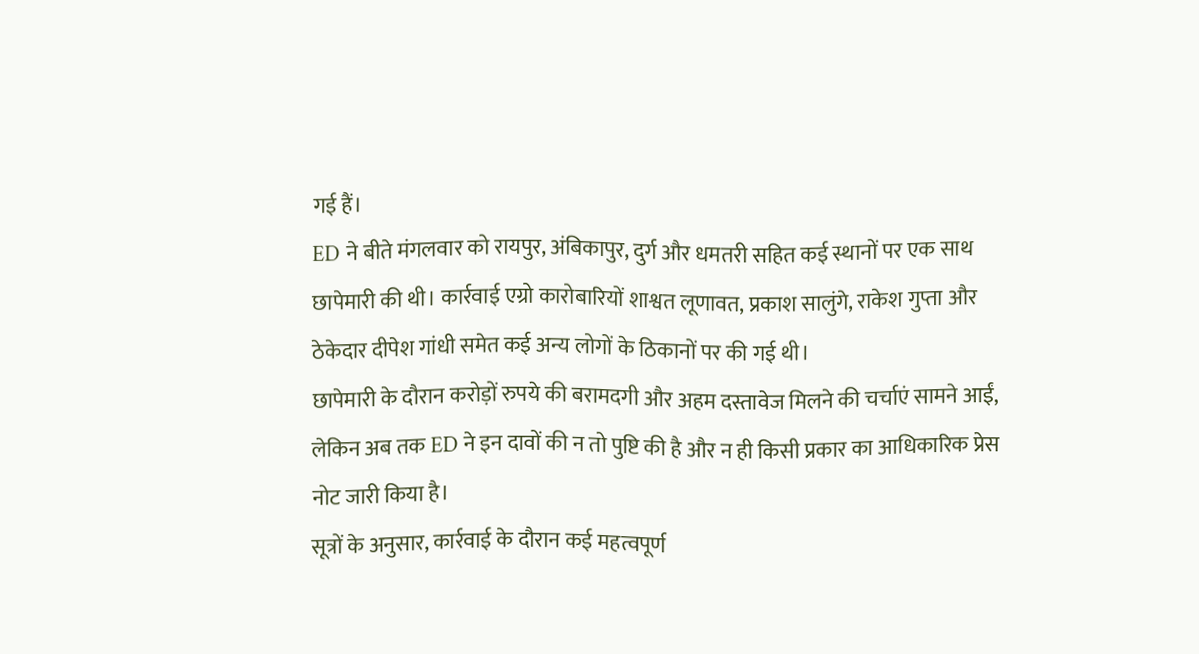गई हैं।
ED ने बीते मंगलवार को रायपुर, अंबिकापुर, दुर्ग और धमतरी सहित कई स्थानों पर एक साथ छापेमारी की थी। कार्रवाई एग्रो कारोबारियों शाश्वत लूणावत, प्रकाश सालुंगे, राकेश गुप्ता और ठेकेदार दीपेश गांधी समेत कई अन्य लोगों के ठिकानों पर की गई थी।
छापेमारी के दौरान करोड़ों रुपये की बरामदगी और अहम दस्तावेज मिलने की चर्चाएं सामने आईं, लेकिन अब तक ED ने इन दावों की न तो पुष्टि की है और न ही किसी प्रकार का आधिकारिक प्रेस नोट जारी किया है।
सूत्रों के अनुसार, कार्रवाई के दौरान कई महत्वपूर्ण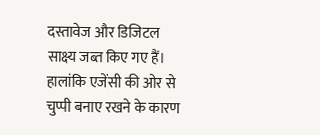दस्तावेज और डिजिटल साक्ष्य जब्त किए गए हैं। हालांकि एजेंसी की ओर से चुप्पी बनाए रखने के कारण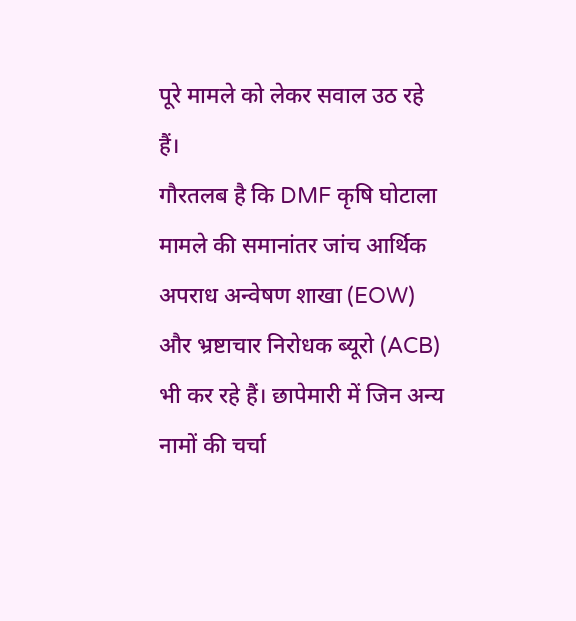पूरे मामले को लेकर सवाल उठ रहे हैं।
गौरतलब है कि DMF कृषि घोटाला मामले की समानांतर जांच आर्थिक अपराध अन्वेषण शाखा (EOW) और भ्रष्टाचार निरोधक ब्यूरो (ACB) भी कर रहे हैं। छापेमारी में जिन अन्य नामों की चर्चा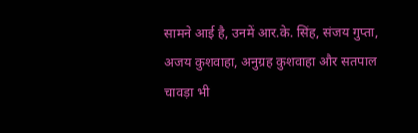सामने आई है, उनमें आर.के. सिंह, संजय गुप्ता, अजय कुशवाहा, अनुग्रह कुशवाहा और सतपाल चावड़ा भी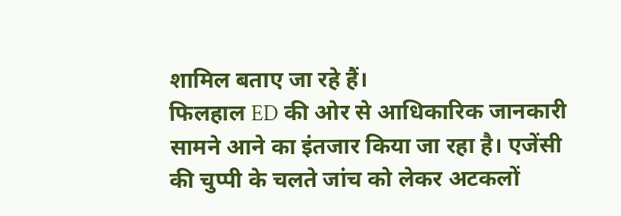शामिल बताए जा रहे हैं।
फिलहाल ED की ओर से आधिकारिक जानकारी सामने आने का इंतजार किया जा रहा है। एजेंसी की चुप्पी के चलते जांच को लेकर अटकलों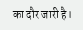का दौर जारी है।